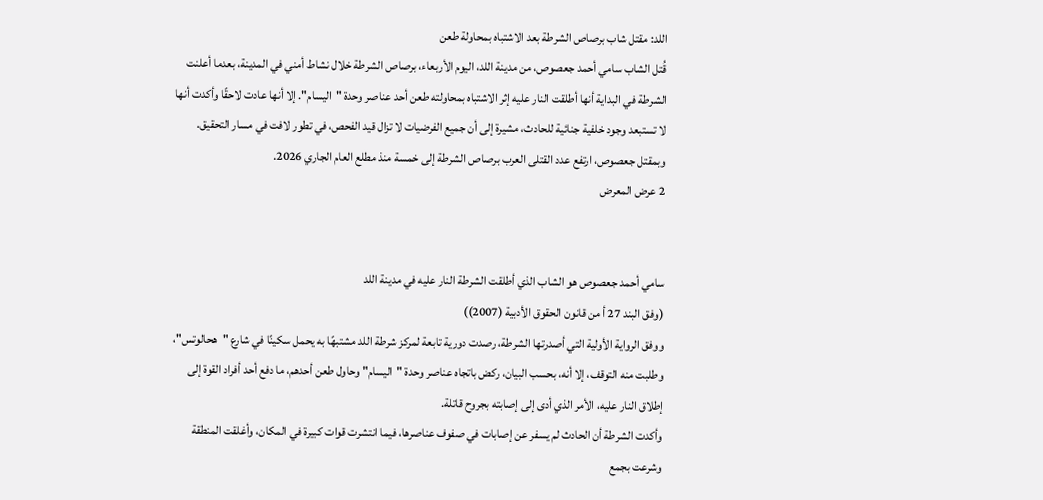اللد: مقتل شاب برصاص الشرطة بعد الاشتباه بمحاولة طعن
قُتل الشاب سامي أحمد جعصوص، من مدينة اللد، اليوم الأربعاء، برصاص الشرطة خلال نشاط أمني في المدينة، بعدما أعلنت الشرطة في البداية أنها أطلقت النار عليه إثر الاشتباه بمحاولته طعن أحد عناصر وحدة "اليسام". إلا أنها عادت لاحقًا وأكدت أنها لا تستبعد وجود خلفية جنائية للحادث، مشيرة إلى أن جميع الفرضيات لا تزال قيد الفحص، في تطور لافت في مسار التحقيق.
وبمقتل جعصوص، ارتفع عدد القتلى العرب برصاص الشرطة إلى خمسة منذ مطلع العام الجاري 2026.
2 عرض المعرض


سامي أحمد جعصوص هو الشاب الذي أطلقت الشرطة النار عليه في مدينة اللد
(وفق البند 27 أ من قانون الحقوق الأدبية (2007))
ووفق الرواية الأولية التي أصدرتها الشرطة، رصدت دورية تابعة لمركز شرطة اللد مشتبهًا به يحمل سكينًا في شارع "هحالوتس"، وطلبت منه التوقف، إلا أنه، بحسب البيان، ركض باتجاه عناصر وحدة "اليسام" وحاول طعن أحدهم، ما دفع أحد أفراد القوة إلى إطلاق النار عليه، الأمر الذي أدى إلى إصابته بجروح قاتلة.
وأكدت الشرطة أن الحادث لم يسفر عن إصابات في صفوف عناصرها، فيما انتشرت قوات كبيرة في المكان، وأغلقت المنطقة وشرعت بجمع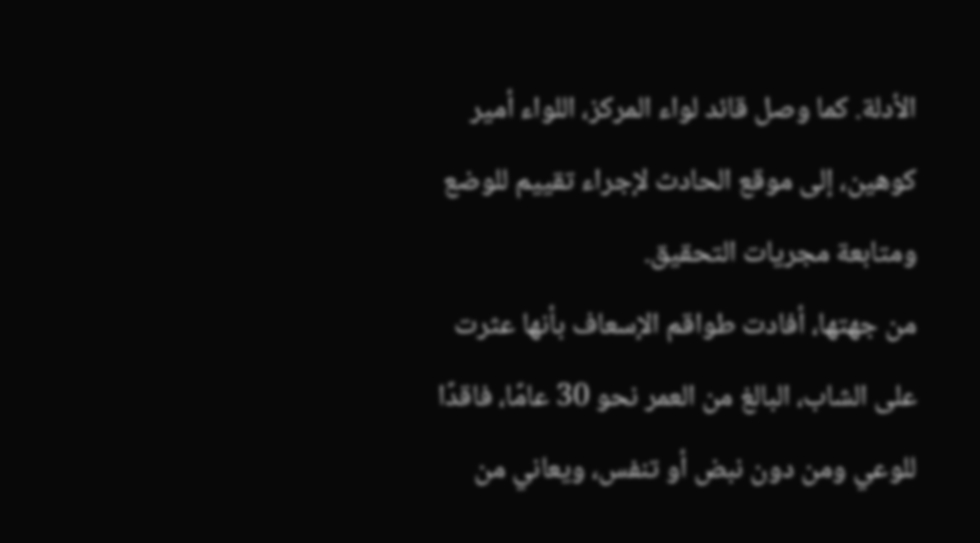الأدلة. كما وصل قائد لواء المركز، اللواء أمير كوهين، إلى موقع الحادث لإجراء تقييم للوضع ومتابعة مجريات التحقيق.
من جهتها، أفادت طواقم الإسعاف بأنها عثرت على الشاب، البالغ من العمر نحو 30 عامًا، فاقدًا للوعي ومن دون نبض أو تنفس، ويعاني من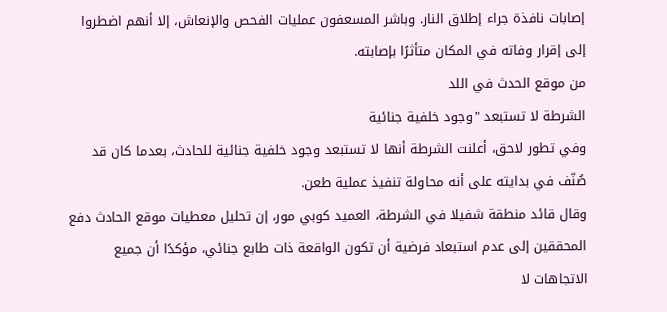إصابات نافذة جراء إطلاق النار. وباشر المسعفون عمليات الفحص والإنعاش، إلا أنهم اضطروا إلى إقرار وفاته في المكان متأثرًا بإصابته.
من موقع الحدث في اللد
الشرطة لا تستبعد "وجود خلفية جنائية
وفي تطور لاحق، أعلنت الشرطة أنها لا تستبعد وجود خلفية جنائية للحادث، بعدما كان قد صُنّف في بدايته على أنه محاولة تنفيذ عملية طعن.
وقال قائد منطقة شفيلا في الشرطة، العميد كوبي مور، إن تحليل معطيات موقع الحادث دفع المحققين إلى عدم استبعاد فرضية أن تكون الواقعة ذات طابع جنائي، مؤكدًا أن جميع الاتجاهات لا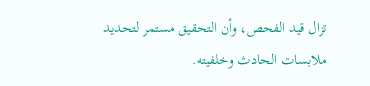تزال قيد الفحص، وأن التحقيق مستمر لتحديد ملابسات الحادث وخلفيته.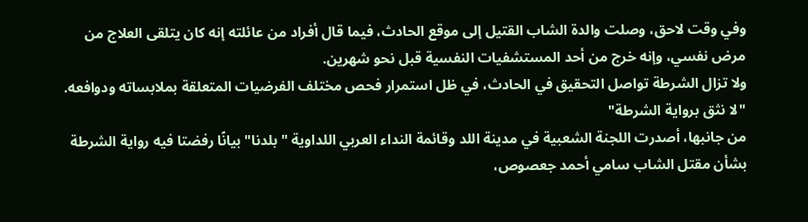وفي وقت لاحق، وصلت والدة الشاب القتيل إلى موقع الحادث، فيما قال أفراد من عائلته إنه كان يتلقى العلاج من مرض نفسي، وإنه خرج من أحد المستشفيات النفسية قبل نحو شهرين.
ولا تزال الشرطة تواصل التحقيق في الحادث، في ظل استمرار فحص مختلف الفرضيات المتعلقة بملابساته ودوافعه.
"لا نثق برواية الشرطة"
من جانبها، أصدرت اللجنة الشعبية في مدينة اللد وقائمة النداء العربي اللداوية "بلدنا" بيانًا رفضتا فيه رواية الشرطة بشأن مقتل الشاب سامي أحمد جعصوص،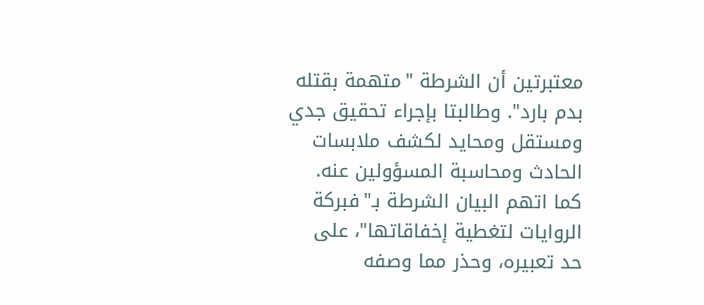معتبرتين أن الشرطة "متهمة بقتله بدم بارد". وطالبتا بإجراء تحقيق جدي ومستقل ومحايد لكشف ملابسات الحادث ومحاسبة المسؤولين عنه. كما اتهم البيان الشرطة بـ"فبركة الروايات لتغطية إخفاقاتها"، على حد تعبيره، وحذر مما وصفه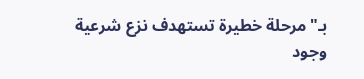بـ"مرحلة خطيرة تستهدف نزع شرعية وجود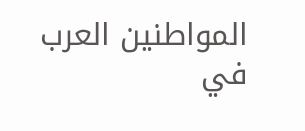المواطنين العرب في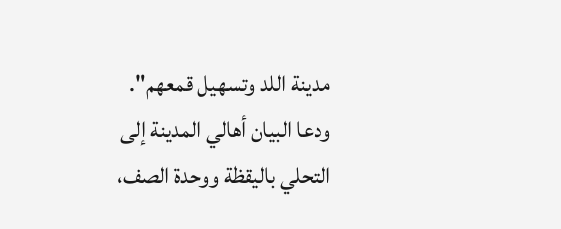مدينة اللد وتسهيل قمعهم". ودعا البيان أهالي المدينة إلى التحلي باليقظة ووحدة الصف،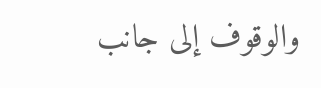والوقوف إلى جانب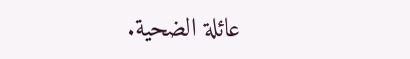عائلة الضحية.